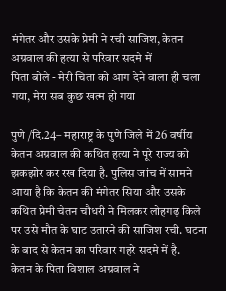मंगेतर और उसके प्रेमी ने रची साजिश, केतन अग्रवाल की हत्या से परिवार सदमे में
पिता बोले - मेरी चिता को आग देने वाला ही चला गया, मेरा सब कुछ खत्म हो गया

पुणे /दि.24– महाराष्ट्र के पुणे जिले में 26 वर्षीय केतन अग्रवाल की कथित हत्या ने पूरे राज्य को झकझोर कर रख दिया है. पुलिस जांच में सामने आया है कि केतन की मंगेतर सिया और उसके कथित प्रेमी चेतन चौधरी ने मिलकर लोहगढ़ किले पर उसे मौत के घाट उतारने की साजिश रची. घटना के बाद से केतन का परिवार गहरे सदमे में है.
केतन के पिता विशाल अग्रवाल ने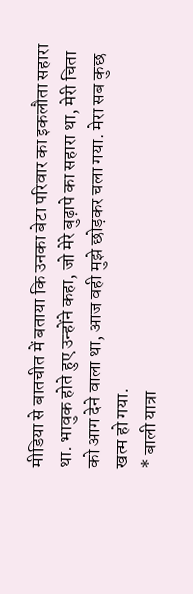मीडिया से बातचीत में बताया कि उनका बेटा परिवार का इकलौता सहारा था. भावुक होते हुए उन्होंने कहा, जो मेरे बुढ़ापे का सहारा था, मेरी चिता को आग देने वाला था, आज वही मुझे छोड़कर चला गया. मेरा सब कुछ खत्म हो गया.
* बाली यात्रा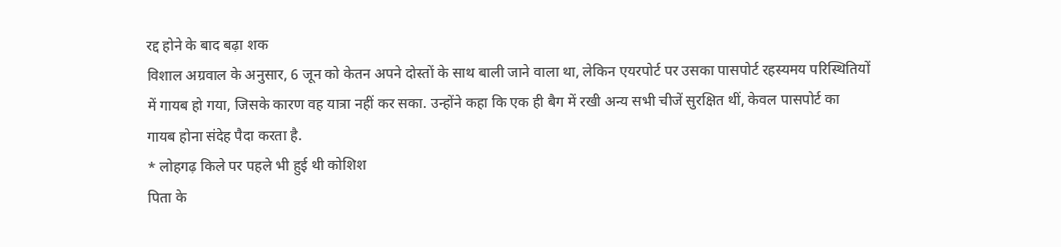रद्द होने के बाद बढ़ा शक
विशाल अग्रवाल के अनुसार, 6 जून को केतन अपने दोस्तों के साथ बाली जाने वाला था, लेकिन एयरपोर्ट पर उसका पासपोर्ट रहस्यमय परिस्थितियों में गायब हो गया, जिसके कारण वह यात्रा नहीं कर सका. उन्होंने कहा कि एक ही बैग में रखी अन्य सभी चीजें सुरक्षित थीं, केवल पासपोर्ट का गायब होना संदेह पैदा करता है.
* लोहगढ़ किले पर पहले भी हुई थी कोशिश
पिता के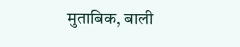मुताबिक, बाली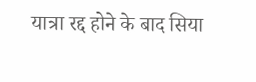यात्रा रद्द होने के बाद सिया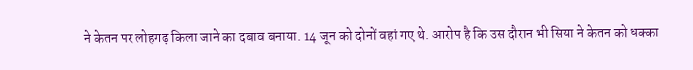ने केतन पर लोहगढ़ किला जाने का दबाव बनाया. 14 जून को दोनों वहां गए थे. आरोप है कि उस दौरान भी सिया ने केतन को धक्का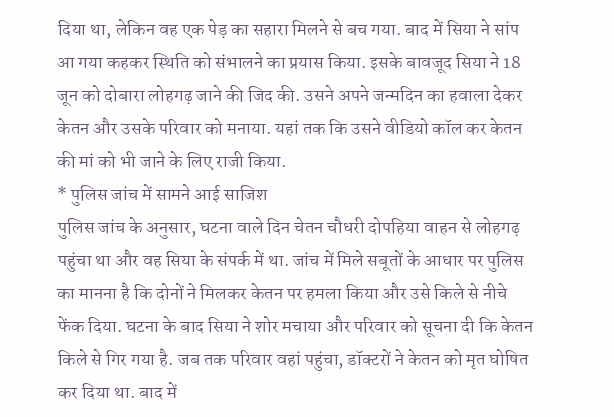दिया था, लेकिन वह एक पेड़ का सहारा मिलने से बच गया. बाद में सिया ने सांप आ गया कहकर स्थिति को संभालने का प्रयास किया. इसके बावजूद सिया ने 18 जून को दोबारा लोहगढ़ जाने की जिद की. उसने अपने जन्मदिन का हवाला देकर केतन और उसके परिवार को मनाया. यहां तक कि उसने वीडियो कॉल कर केतन की मां को भी जाने के लिए राजी किया.
* पुलिस जांच में सामने आई साजिश
पुलिस जांच के अनुसार, घटना वाले दिन चेतन चौधरी दोपहिया वाहन से लोहगढ़ पहुंचा था और वह सिया के संपर्क में था. जांच में मिले सबूतों के आधार पर पुलिस का मानना है कि दोनों ने मिलकर केतन पर हमला किया और उसे किले से नीचे फेंक दिया. घटना के बाद सिया ने शोर मचाया और परिवार को सूचना दी कि केतन किले से गिर गया है. जब तक परिवार वहां पहुंचा, डॉक्टरों ने केतन को मृत घोषित कर दिया था. बाद में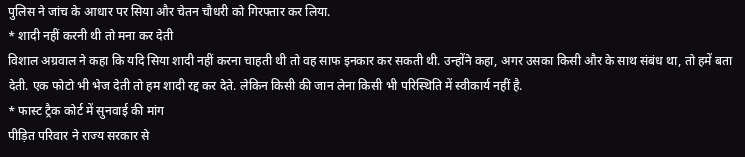पुलिस ने जांच के आधार पर सिया और चेतन चौधरी को गिरफ्तार कर लिया.
* शादी नहीं करनी थी तो मना कर देती
विशाल अग्रवाल ने कहा कि यदि सिया शादी नहीं करना चाहती थी तो वह साफ इनकार कर सकती थी. उन्होंने कहा, अगर उसका किसी और के साथ संबंध था, तो हमें बता देती. एक फोटो भी भेज देती तो हम शादी रद्द कर देते. लेकिन किसी की जान लेना किसी भी परिस्थिति में स्वीकार्य नहीं है.
* फास्ट ट्रैक कोर्ट में सुनवाई की मांग
पीड़ित परिवार ने राज्य सरकार से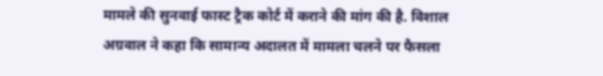मामले की सुनवाई फास्ट ट्रैक कोर्ट में कराने की मांग की है. विशाल अग्रवाल ने कहा कि सामान्य अदालत में मामला चलने पर फैसला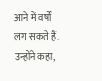आने में वर्षों लग सकते हैं. उन्होंने कहा,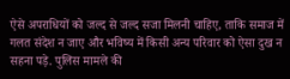ऐसे अपराधियों को जल्द से जल्द सजा मिलनी चाहिए, ताकि समाज में गलत संदेश न जाए और भविष्य में किसी अन्य परिवार को ऐसा दुख न सहना पड़े. पुलिस मामले की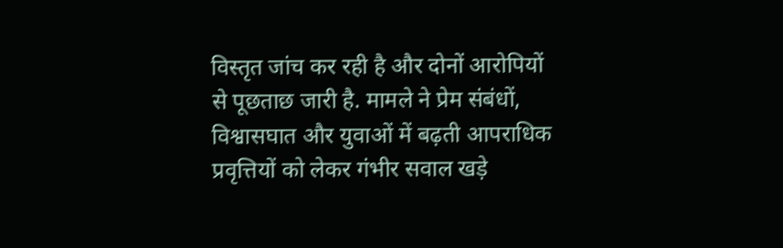विस्तृत जांच कर रही है और दोनों आरोपियों से पूछताछ जारी है. मामले ने प्रेम संबंधों, विश्वासघात और युवाओं में बढ़ती आपराधिक प्रवृत्तियों को लेकर गंभीर सवाल खड़े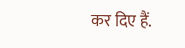कर दिए हैं.